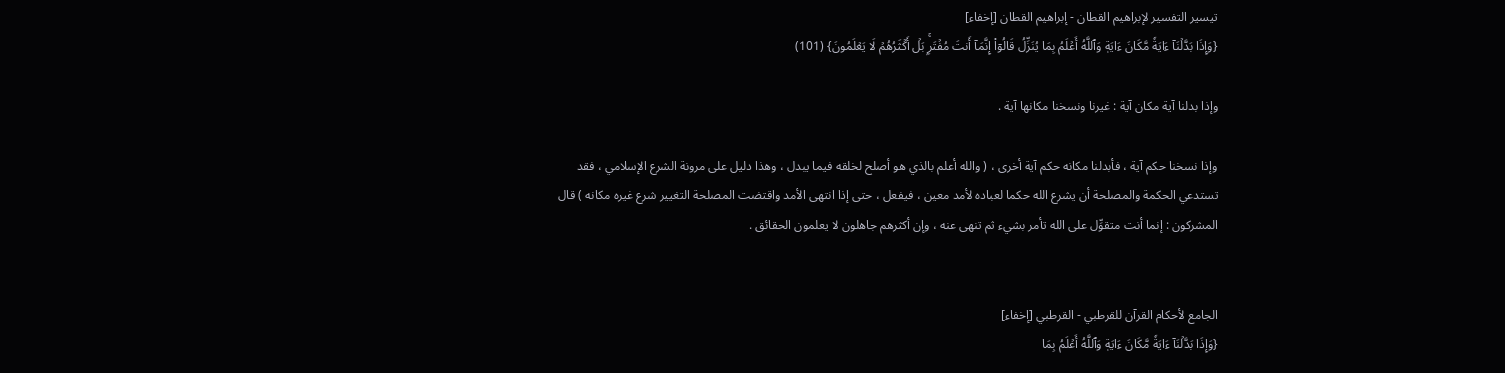تيسير التفسير لإبراهيم القطان - إبراهيم القطان [إخفاء]
{وَإِذَا بَدَّلۡنَآ ءَايَةٗ مَّكَانَ ءَايَةٖ وَٱللَّهُ أَعۡلَمُ بِمَا يُنَزِّلُ قَالُوٓاْ إِنَّمَآ أَنتَ مُفۡتَرِۭۚ بَلۡ أَكۡثَرُهُمۡ لَا يَعۡلَمُونَ} (101)

وإذا بدلنا آية مكان آية : غيرنا ونسخنا مكانها آية .

وإذا نسخنا حكم آية ، فأبدلنا مكانه حكم آية أخرى ، ( والله أعلم بالذي هو أصلح لخلقه فيما يبدل ، وهذا دليل على مرونة الشرع الإسلامي ، فقد تستدعي الحكمة والمصلحة أن يشرع الله حكما لعباده لأمد معين ، فيفعل ، حتى إذا انتهى الأمد واقتضت المصلحة التغيير شرع غيره مكانه ) قال المشركون : إنما أنت متقوِّل على الله تأمر بشيء ثم تنهى عنه ، وإن أكثرهم جاهلون لا يعلمون الحقائق .


الجامع لأحكام القرآن للقرطبي - القرطبي [إخفاء]
{وَإِذَا بَدَّلۡنَآ ءَايَةٗ مَّكَانَ ءَايَةٖ وَٱللَّهُ أَعۡلَمُ بِمَا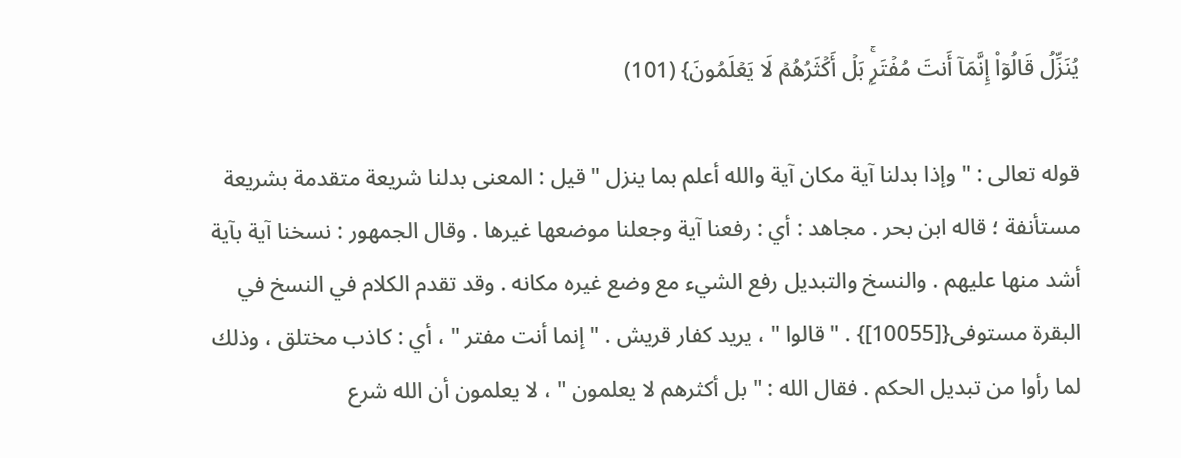يُنَزِّلُ قَالُوٓاْ إِنَّمَآ أَنتَ مُفۡتَرِۭۚ بَلۡ أَكۡثَرُهُمۡ لَا يَعۡلَمُونَ} (101)

قوله تعالى : " وإذا بدلنا آية مكان آية والله أعلم بما ينزل " قيل : المعنى بدلنا شريعة متقدمة بشريعة مستأنفة ؛ قاله ابن بحر . مجاهد : أي : رفعنا آية وجعلنا موضعها غيرها . وقال الجمهور : نسخنا آية بآية أشد منها عليهم . والنسخ والتبديل رفع الشيء مع وضع غيره مكانه . وقد تقدم الكلام في النسخ في البقرة مستوفى{[10055]} . " قالوا " ، يريد كفار قريش . " إنما أنت مفتر " ، أي : كاذب مختلق ، وذلك لما رأوا من تبديل الحكم . فقال الله : " بل أكثرهم لا يعلمون " ، لا يعلمون أن الله شرع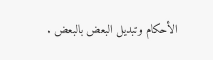الأحكام وتبديل البعض بالبعض .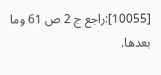[10055]:راجع ج 2 ص 61 وما بعدها.